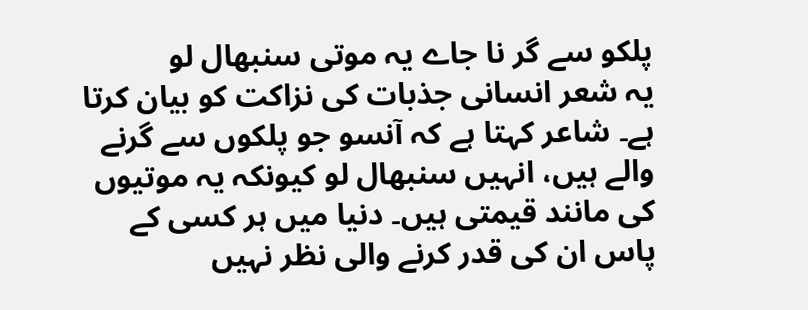پلکو سے گر نا جاے یہ موتی سنبھال لو
یہ شعر انسانی جذبات کی نزاکت کو بیان کرتا ہے۔ شاعر کہتا ہے کہ آنسو جو پلکوں سے گرنے والے ہیں، انہیں سنبھال لو کیونکہ یہ موتیوں کی مانند قیمتی ہیں۔ دنیا میں ہر کسی کے پاس ان کی قدر کرنے والی نظر نہیں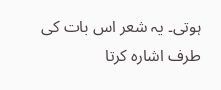ہوتی۔ یہ شعر اس بات کی طرف اشارہ کرتا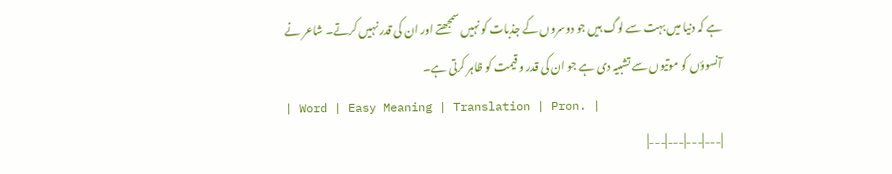ہے کہ دنیا میں بہت سے لوگ ہیں جو دوسروں کے جذبات کو نہیں سمجھتے اور ان کی قدر نہیں کرتے۔ شاعر نے آنسوؤں کو موتیوں سے تشبیہ دی ہے جو ان کی قدر و قیمت کو ظاہر کرتی ہے۔
| Word | Easy Meaning | Translation | Pron. |
|---|---|---|---|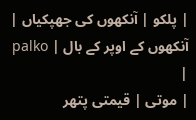| پلکو | آنکھوں کی جھپکیاں | آنکھوں کے اوپر کے بال | palko |
| موتی | قیمتی پتھر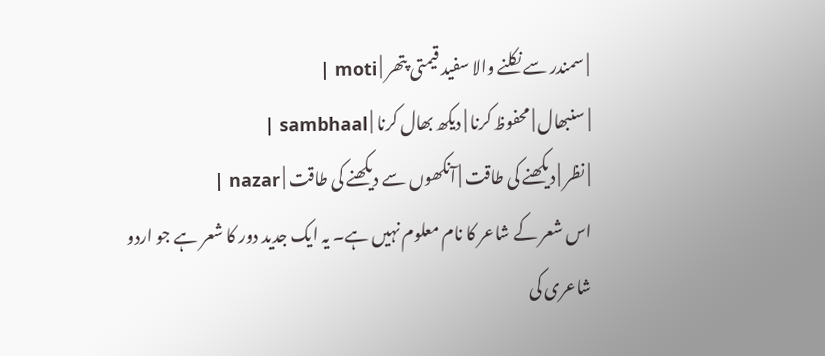| سمندر سے نکلنے والا سفید قیمتی پتھر | moti |
| سنبھال | محفوظ کرنا | دیکھ بھال کرنا | sambhaal |
| نظر | دیکھنے کی طاقت | آنکھوں سے دیکھنے کی طاقت | nazar |
اس شعر کے شاعر کا نام معلوم نہیں ہے۔ یہ ایک جدید دور کا شعر ہے جو اردو شاعری کی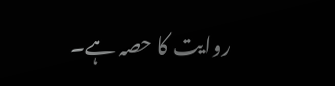روایت کا حصہ ہے۔